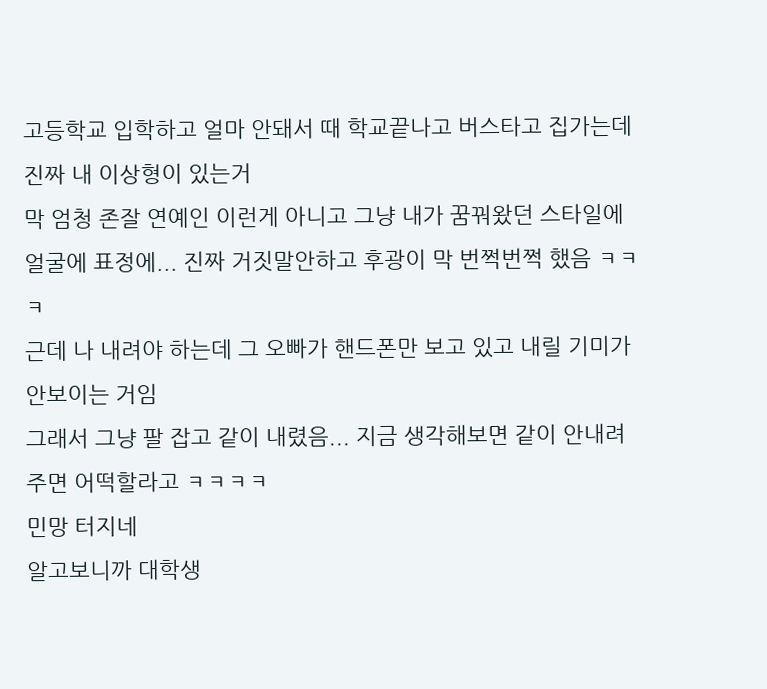고등학교 입학하고 얼마 안돼서 때 학교끝나고 버스타고 집가는데 진짜 내 이상형이 있는거
막 엄청 존잘 연예인 이런게 아니고 그냥 내가 꿈꿔왔던 스타일에
얼굴에 표정에... 진짜 거짓말안하고 후광이 막 번쩍번쩍 했음 ㅋㅋㅋ
근데 나 내려야 하는데 그 오빠가 핸드폰만 보고 있고 내릴 기미가 안보이는 거임
그래서 그냥 팔 잡고 같이 내렸음... 지금 생각해보면 같이 안내려주면 어떡할라고 ㅋㅋㅋㅋ
민망 터지네
알고보니까 대학생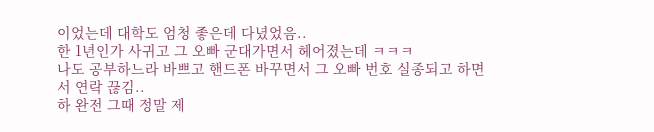이었는데 대학도 엄청 좋은데 다녔었음..
한 1년인가 사귀고 그 오빠 군대가면서 헤어졌는데 ㅋㅋㅋ
나도 공부하느라 바쁘고 핸드폰 바꾸면서 그 오빠 번호 실종되고 하면서 연락 끊김..
하 완전 그때 정말 제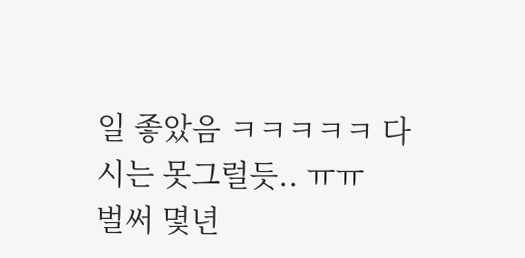일 좋았음 ㅋㅋㅋㅋㅋ 다시는 못그럴듯.. ㅠㅠ
벌써 몇년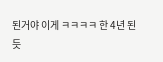된거야 이게 ㅋㅋㅋㅋ 한 4년 된듯